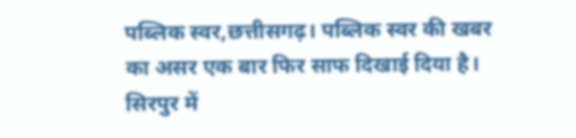पब्लिक स्वर,छत्तीसगढ़। पब्लिक स्वर की खबर का असर एक बार फिर साफ दिखाई दिया है। सिरपुर में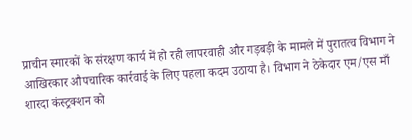प्राचीन स्मारकों के संरक्षण कार्य में हो रही लापरवाही और गड़बड़ी के मामले में पुरातत्व विभाग ने आखिरकार औपचारिक कार्रवाई के लिए पहला कदम उठाया है। विभाग ने ठेकेदार एम/एस माँ शारदा कंस्ट्रक्शन को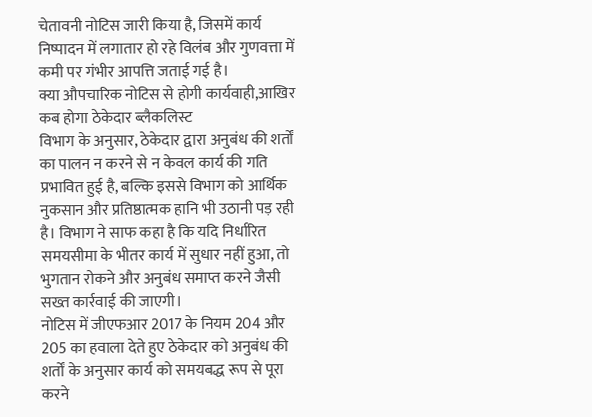चेतावनी नोटिस जारी किया है, जिसमें कार्य निष्पादन में लगातार हो रहे विलंब और गुणवत्ता में कमी पर गंभीर आपत्ति जताई गई है।
क्या औपचारिक नोटिस से होगी कार्यवाही,आखिर कब होगा ठेकेदार ब्लैकलिस्ट
विभाग के अनुसार, ठेकेदार द्वारा अनुबंध की शर्तों का पालन न करने से न केवल कार्य की गति प्रभावित हुई है, बल्कि इससे विभाग को आर्थिक नुकसान और प्रतिष्ठात्मक हानि भी उठानी पड़ रही है। विभाग ने साफ कहा है कि यदि निर्धारित समयसीमा के भीतर कार्य में सुधार नहीं हुआ, तो भुगतान रोकने और अनुबंध समाप्त करने जैसी सख्त कार्रवाई की जाएगी।
नोटिस में जीएफआर 2017 के नियम 204 और 205 का हवाला देते हुए ठेकेदार को अनुबंध की शर्तों के अनुसार कार्य को समयबद्ध रूप से पूरा करने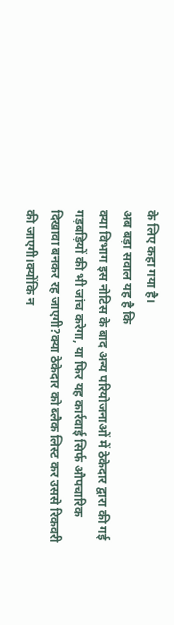के लिए कहा गया है।
अब बड़ा सवाल यह है कि
क्या विभाग इस नोटिस के बाद अन्य परियोजनाओं में ठेकेदार द्वारा की गई गड़बड़ियों की भी जांच करेगा, या फिर यह कार्रवाई सिर्फ औपचारिक दिखावा बनकर रह जाएगी?क्या ठेकेदार को ब्लैक लिस्ट कर उससे रिकवरी की जाएगी।क्योंकि न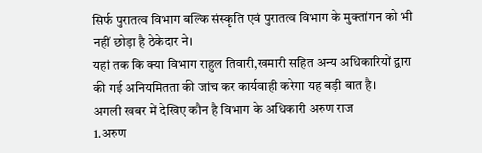सिर्फ पुरातत्व विभाग बल्कि संस्कृति एवं पुरातत्व विभाग के मुक्तांगन को भी नहीं छोड़ा है ठेकेदार ने।
यहां तक कि क्या विभाग राहुल तिवारी,खमारी सहित अन्य अधिकारियों द्वारा की गई अनियमितता की जांच कर कार्यवाही करेगा यह बड़ी बात है।
अगली खबर में देखिए कौन है विभाग के अधिकारी अरुण राज
1.अरुण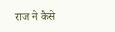राज ने कैसे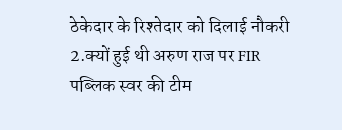ठेकेदार के रिश्तेदार को दिलाई नौकरी
2.क्यों हुई थी अरुण राज पर FIR
पब्लिक स्वर की टीम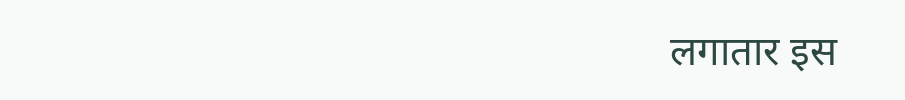लगातार इस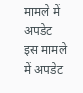मामले में अपडेट इस मामले में अपडेट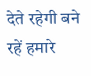देते रहेगी बने रहें हमारे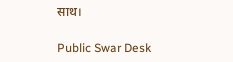साथ।

Public Swar Desk